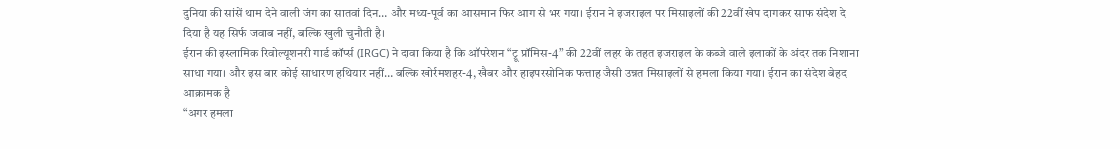दुनिया की सांसें थाम देने वाली जंग का सातवां दिन… और मध्य-पूर्व का आसमान फिर आग से भर गया। ईरान ने इजराइल पर मिसाइलों की 22वीं खेप दागकर साफ संदेश दे दिया है यह सिर्फ जवाब नहीं, बल्कि खुली चुनौती है।
ईरान की इस्लामिक रिवोल्यूशनरी गार्ड कॉर्प्स (IRGC) ने दावा किया है कि ऑपरेशन “ट्रू प्रॉमिस-4” की 22वीं लहर के तहत इजराइल के कब्जे वाले इलाकों के अंदर तक निशाना साधा गया। और इस बार कोई साधारण हथियार नहीं… बल्कि खोर्रमशहर-4, खैबर और हाइपरसोनिक फत्ताह जैसी उन्नत मिसाइलों से हमला किया गया। ईरान का संदेश बेहद आक्रामक है
“अगर हमला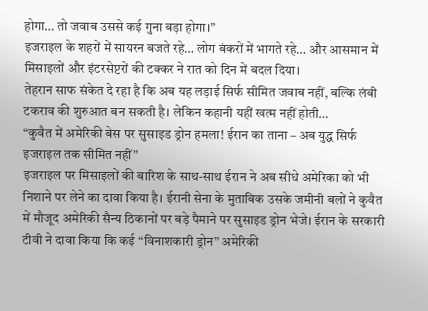होगा… तो जवाब उससे कई गुना बड़ा होगा।”
इजराइल के शहरों में सायरन बजते रहे… लोग बंकरों में भागते रहे… और आसमान में मिसाइलों और इंटरसेप्टरों की टक्कर ने रात को दिन में बदल दिया।
तेहरान साफ संकेत दे रहा है कि अब यह लड़ाई सिर्फ सीमित जवाब नहीं, बल्कि लंबी टकराव की शुरुआत बन सकती है। लेकिन कहानी यहीं खत्म नहीं होती…
“कुवैत में अमेरिकी बेस पर सुसाइड ड्रोन हमला! ईरान का ताना – अब युद्ध सिर्फ इजराइल तक सीमित नहीं”
इजराइल पर मिसाइलों की बारिश के साथ-साथ ईरान ने अब सीधे अमेरिका को भी निशाने पर लेने का दावा किया है। ईरानी सेना के मुताबिक उसके जमीनी बलों ने कुवैत में मौजूद अमेरिकी सैन्य ठिकानों पर बड़े पैमाने पर सुसाइड ड्रोन भेजे। ईरान के सरकारी टीवी ने दावा किया कि कई “विनाशकारी ड्रोन” अमेरिकी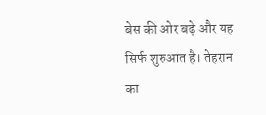बेस की ओर बढ़े और यह सिर्फ शुरुआत है। तेहरान का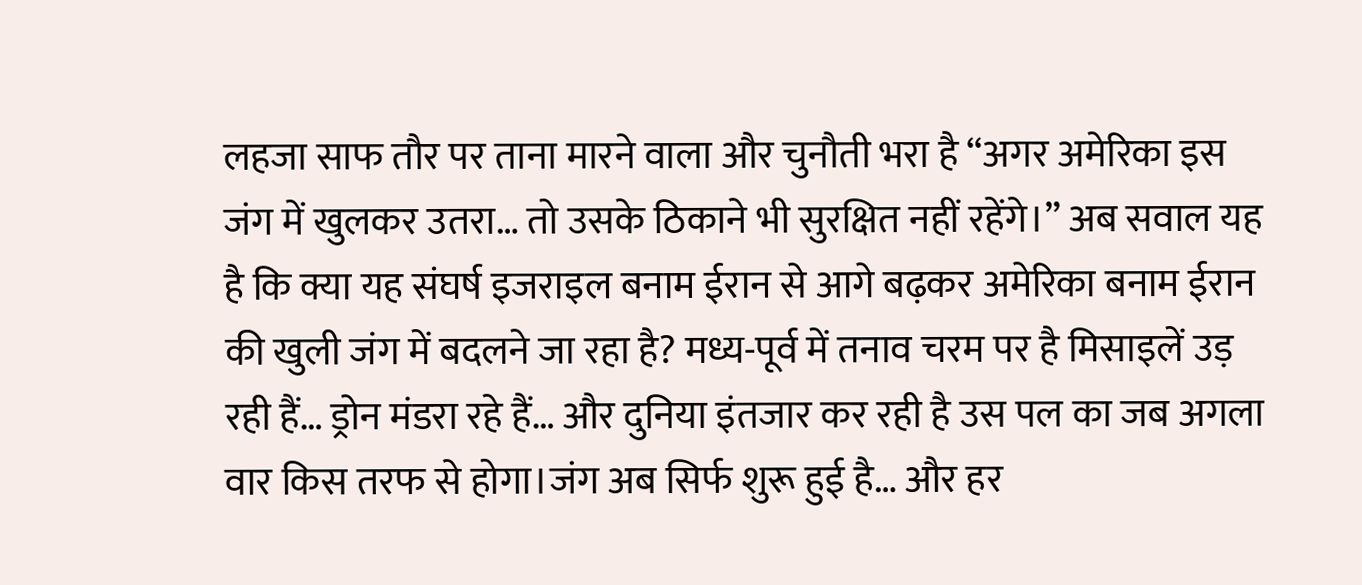लहजा साफ तौर पर ताना मारने वाला और चुनौती भरा है “अगर अमेरिका इस जंग में खुलकर उतरा… तो उसके ठिकाने भी सुरक्षित नहीं रहेंगे।” अब सवाल यह है कि क्या यह संघर्ष इजराइल बनाम ईरान से आगे बढ़कर अमेरिका बनाम ईरान की खुली जंग में बदलने जा रहा है? मध्य-पूर्व में तनाव चरम पर है मिसाइलें उड़ रही हैं… ड्रोन मंडरा रहे हैं… और दुनिया इंतजार कर रही है उस पल का जब अगला वार किस तरफ से होगा।जंग अब सिर्फ शुरू हुई है… और हर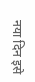नया दिन इसे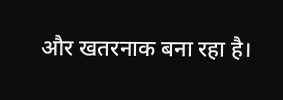और खतरनाक बना रहा है।